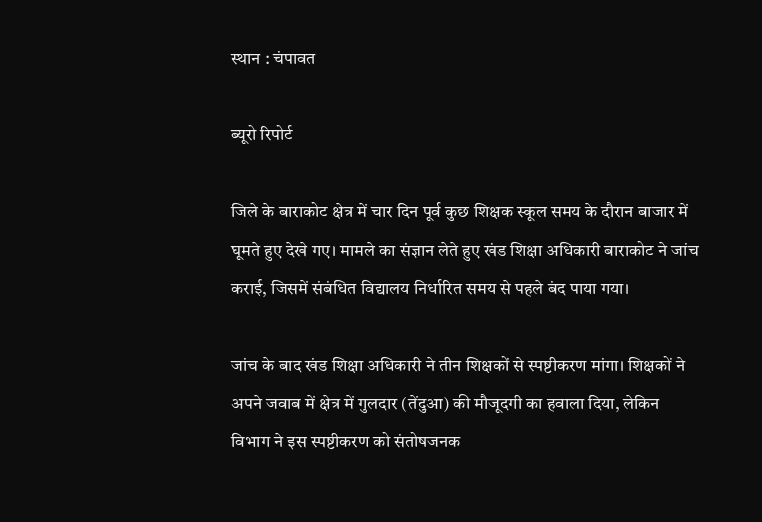स्थान : चंपावत

ब्यूरो रिपोर्ट

जिले के बाराकोट क्षेत्र में चार दिन पूर्व कुछ शिक्षक स्कूल समय के दौरान बाजार में घूमते हुए देखे गए। मामले का संज्ञान लेते हुए खंड शिक्षा अधिकारी बाराकोट ने जांच कराई, जिसमें संबंधित विद्यालय निर्धारित समय से पहले बंद पाया गया।

जांच के बाद खंड शिक्षा अधिकारी ने तीन शिक्षकों से स्पष्टीकरण मांगा। शिक्षकों ने अपने जवाब में क्षेत्र में गुलदार (तेंदुआ) की मौजूदगी का हवाला दिया, लेकिन विभाग ने इस स्पष्टीकरण को संतोषजनक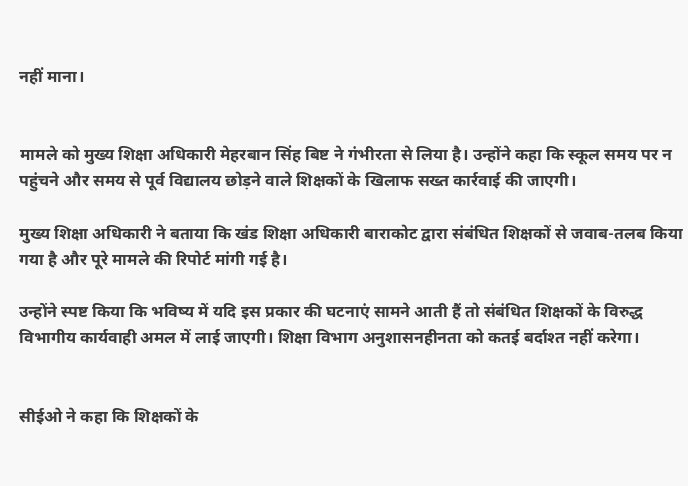नहीं माना।


मामले को मुख्य शिक्षा अधिकारी मेहरबान सिंह बिष्ट ने गंभीरता से लिया है। उन्होंने कहा कि स्कूल समय पर न पहुंचने और समय से पूर्व विद्यालय छोड़ने वाले शिक्षकों के खिलाफ सख्त कार्रवाई की जाएगी।

मुख्य शिक्षा अधिकारी ने बताया कि खंड शिक्षा अधिकारी बाराकोट द्वारा संबंधित शिक्षकों से जवाब-तलब किया गया है और पूरे मामले की रिपोर्ट मांगी गई है।

उन्होंने स्पष्ट किया कि भविष्य में यदि इस प्रकार की घटनाएं सामने आती हैं तो संबंधित शिक्षकों के विरुद्ध विभागीय कार्यवाही अमल में लाई जाएगी। शिक्षा विभाग अनुशासनहीनता को कतई बर्दाश्त नहीं करेगा।


सीईओ ने कहा कि शिक्षकों के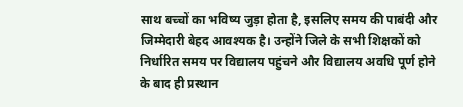साथ बच्चों का भविष्य जुड़ा होता है, इसलिए समय की पाबंदी और जिम्मेदारी बेहद आवश्यक है। उन्होंने जिले के सभी शिक्षकों को निर्धारित समय पर विद्यालय पहुंचने और विद्यालय अवधि पूर्ण होने के बाद ही प्रस्थान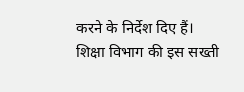करने के निर्देश दिए हैं।
शिक्षा विभाग की इस सख्ती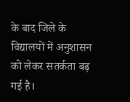के बाद जिले के विद्यालयों में अनुशासन को लेकर सतर्कता बढ़ गई है।